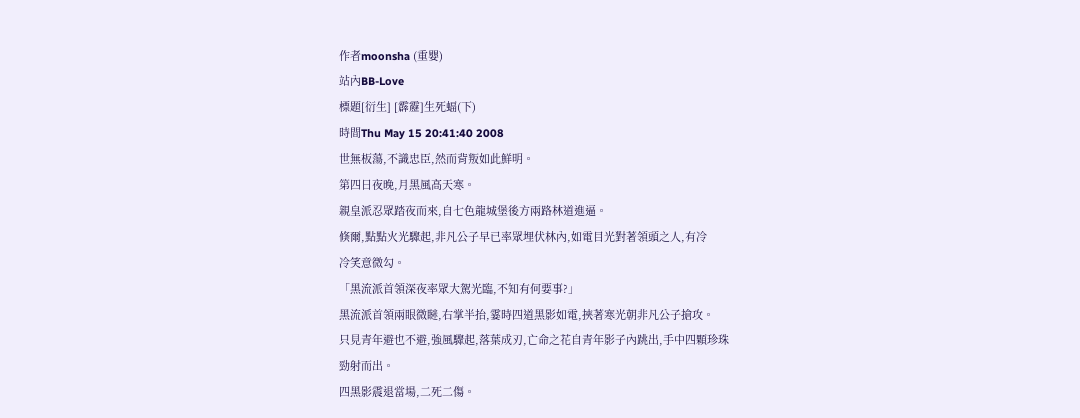作者moonsha (重嬰)
站內BB-Love
標題[衍生] [霹靂]生死蝠(下)
時間Thu May 15 20:41:40 2008
世無板蕩,不識忠臣,然而背叛如此鮮明。
第四日夜晚,月黑風高天寒。
親皇派忍眾踏夜而來,自七色龍城堡後方兩路林道進逼。
倏爾,點點火光驟起,非凡公子早已率眾埋伏林內,如電目光對著領頭之人,有冷
冷笑意微勾。
「黑流派首領深夜率眾大駕光臨,不知有何要事?」
黑流派首領兩眼微瞇,右掌半抬,霎時四道黑影如電,挾著寒光朝非凡公子搶攻。
只見青年避也不避,強風驟起,落葉成刃,亡命之花自青年影子內跳出,手中四顆珍珠
勁射而出。
四黑影震退當場,二死二傷。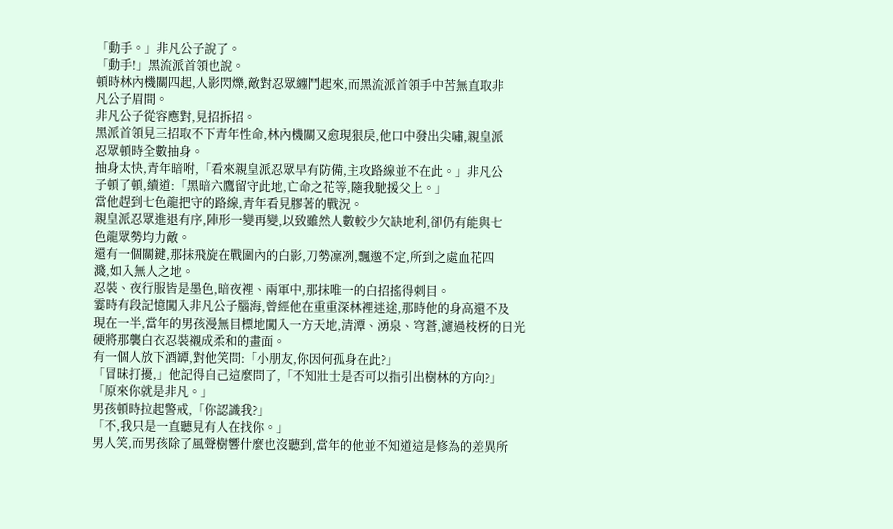「動手。」非凡公子說了。
「動手!」黑流派首領也說。
頓時林內機關四起,人影閃爍,敵對忍眾纏鬥起來,而黑流派首領手中苦無直取非
凡公子眉間。
非凡公子從容應對,見招拆招。
黑派首領見三招取不下青年性命,林內機關又愈現狠戾,他口中發出尖嘯,親皇派
忍眾頓時全數抽身。
抽身太快,青年暗咐,「看來親皇派忍眾早有防備,主攻路線並不在此。」非凡公
子頓了頓,續道:「黑暗六鷹留守此地,亡命之花等,隨我馳援父上。」
當他趕到七色龍把守的路線,青年看見膠著的戰況。
親皇派忍眾進退有序,陣形一變再變,以致雖然人數較少欠缺地利,卻仍有能與七
色龍眾勢均力敵。
還有一個關鍵,那抹飛旋在戰圍內的白影,刀勢凜冽,飄邈不定,所到之處血花四
濺,如入無人之地。
忍裝、夜行服皆是墨色,暗夜裡、兩軍中,那抹唯一的白招搖得刺目。
霎時有段記憶闖入非凡公子腦海,曾經他在重重深林裡迷途,那時他的身高還不及
現在一半,當年的男孩漫無目標地闖入一方天地,清潭、湧泉、穹蒼,濾過枝枒的日光
硬將那襲白衣忍裝襯成柔和的畫面。
有一個人放下酒罈,對他笑問:「小朋友,你因何孤身在此?」
「冒昧打擾,」他記得自己這麼問了,「不知壯士是否可以指引出樹林的方向?」
「原來你就是非凡。」
男孩頓時拉起警戒,「你認識我?」
「不,我只是一直聽見有人在找你。」
男人笑,而男孩除了風聲樹響什麼也沒聽到,當年的他並不知道這是修為的差異所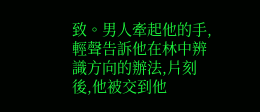致。男人牽起他的手,輕聲告訴他在林中辨識方向的辦法,片刻後,他被交到他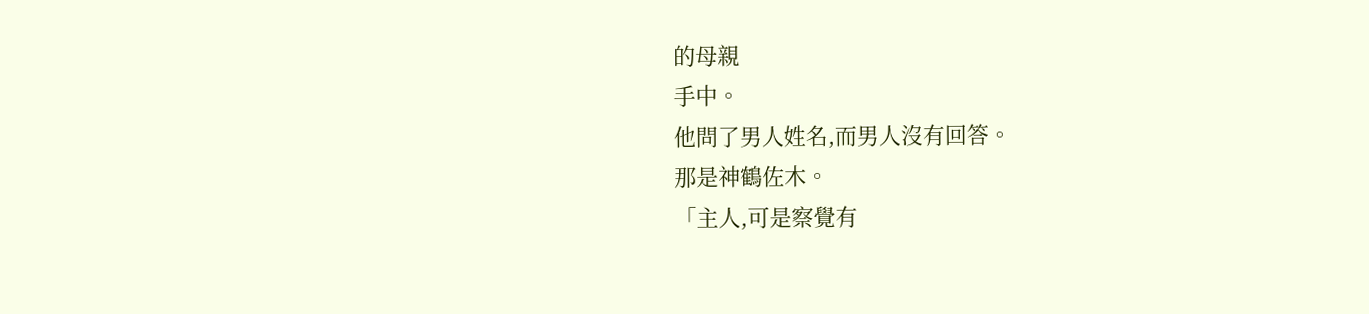的母親
手中。
他問了男人姓名,而男人沒有回答。
那是神鶴佐木。
「主人,可是察覺有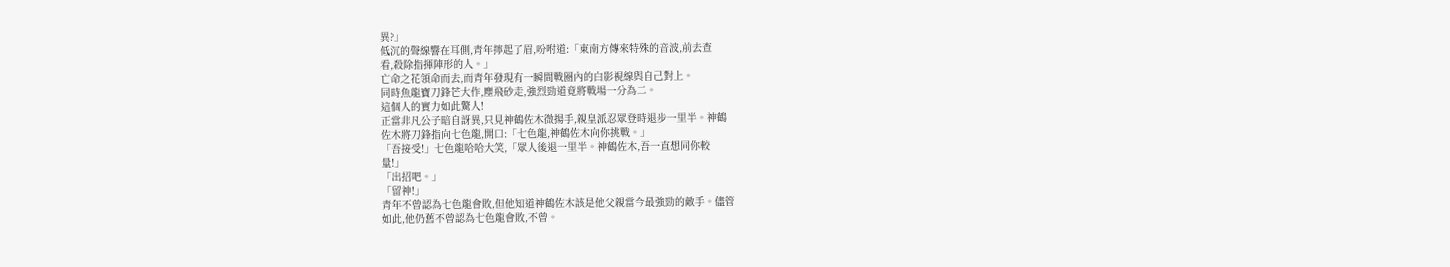異?」
低沉的聲線響在耳側,青年擰起了眉,吩咐道:「東南方傳來特殊的音波,前去查
看,殺除指揮陣形的人。」
亡命之花領命而去,而青年發現有一瞬間戰圈內的白影視線與自己對上。
同時魚龍寶刀鋒芒大作,塵飛砂走,強烈勁道竟將戰場一分為二。
這個人的實力如此驚人!
正當非凡公子暗自訝異,只見神鶴佐木微揚手,親皇派忍眾登時退步一里半。神鶴
佐木將刀鋒指向七色龍,開口:「七色龍,神鶴佐木向你挑戰。」
「吾接受!」七色龍哈哈大笑,「眾人後退一里半。神鶴佐木,吾一直想同你較
量!」
「出招吧。」
「留神!」
青年不曾認為七色龍會敗,但他知道神鶴佐木該是他父親當今最強勁的敵手。儘管
如此,他仍舊不曾認為七色龍會敗,不曾。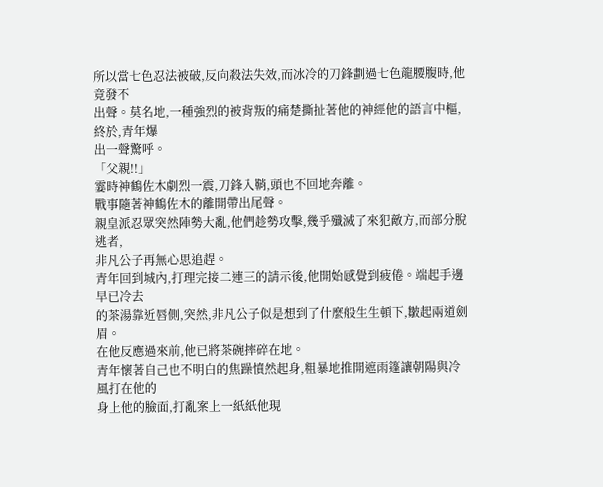所以當七色忍法被破,反向殺法失效,而冰冷的刀鋒劃過七色龍腰腹時,他竟發不
出聲。莫名地,一種強烈的被背叛的痛楚撕扯著他的神經他的語言中樞,終於,青年爆
出一聲驚呼。
「父親!!」
霎時神鶴佐木劇烈一震,刀鋒入鞘,頭也不回地奔離。
戰事隨著神鶴佐木的離開帶出尾聲。
親皇派忍眾突然陣勢大亂,他們趁勢攻擊,幾乎殲滅了來犯敵方,而部分脫逃者,
非凡公子再無心思追趕。
青年回到城內,打理完接二連三的請示後,他開始感覺到疲倦。端起手邊早已冷去
的茶湯靠近唇側,突然,非凡公子似是想到了什麼般生生頓下,皺起兩道劍眉。
在他反應過來前,他已將茶碗摔碎在地。
青年懷著自己也不明白的焦躁憤然起身,粗暴地推開遮雨篷讓朝陽與冷風打在他的
身上他的臉面,打亂案上一紙紙他現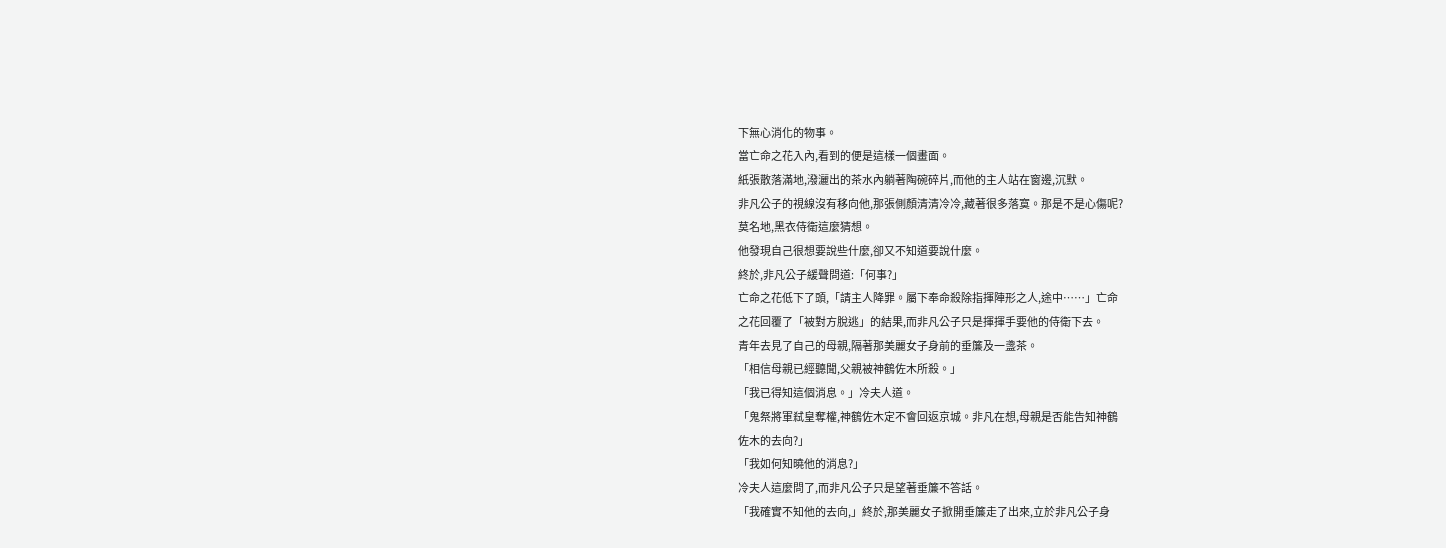下無心消化的物事。
當亡命之花入內,看到的便是這樣一個畫面。
紙張散落滿地,潑灑出的茶水內躺著陶碗碎片,而他的主人站在窗邊,沉默。
非凡公子的視線沒有移向他,那張側顏清清冷冷,藏著很多落寞。那是不是心傷呢?
莫名地,黑衣侍衛這麼猜想。
他發現自己很想要說些什麼,卻又不知道要說什麼。
終於,非凡公子緩聲問道:「何事?」
亡命之花低下了頭,「請主人降罪。屬下奉命殺除指揮陣形之人,途中……」亡命
之花回覆了「被對方脫逃」的結果,而非凡公子只是揮揮手要他的侍衛下去。
青年去見了自己的母親,隔著那美麗女子身前的垂簾及一盞茶。
「相信母親已經聽聞,父親被神鶴佐木所殺。」
「我已得知這個消息。」冷夫人道。
「鬼祭將軍弒皇奪權,神鶴佐木定不會回返京城。非凡在想,母親是否能告知神鶴
佐木的去向?」
「我如何知曉他的消息?」
冷夫人這麼問了,而非凡公子只是望著垂簾不答話。
「我確實不知他的去向,」終於,那美麗女子掀開垂簾走了出來,立於非凡公子身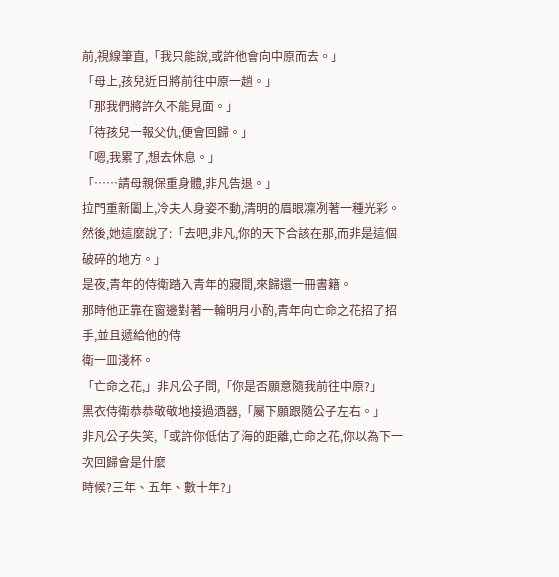前,視線筆直,「我只能說,或許他會向中原而去。」
「母上,孩兒近日將前往中原一趟。」
「那我們將許久不能見面。」
「待孩兒一報父仇,便會回歸。」
「嗯,我累了,想去休息。」
「……請母親保重身體,非凡告退。」
拉門重新闔上,冷夫人身姿不動,清明的眉眼凜冽著一種光彩。
然後,她這麼說了:「去吧,非凡,你的天下合該在那,而非是這個破碎的地方。」
是夜,青年的侍衛踏入青年的寢間,來歸還一冊書籍。
那時他正靠在窗邊對著一輪明月小酌,青年向亡命之花招了招手,並且遞給他的侍
衛一皿淺杯。
「亡命之花,」非凡公子問,「你是否願意隨我前往中原?」
黑衣侍衛恭恭敬敬地接過酒器,「屬下願跟隨公子左右。」
非凡公子失笑,「或許你低估了海的距離,亡命之花,你以為下一次回歸會是什麼
時候?三年、五年、數十年?」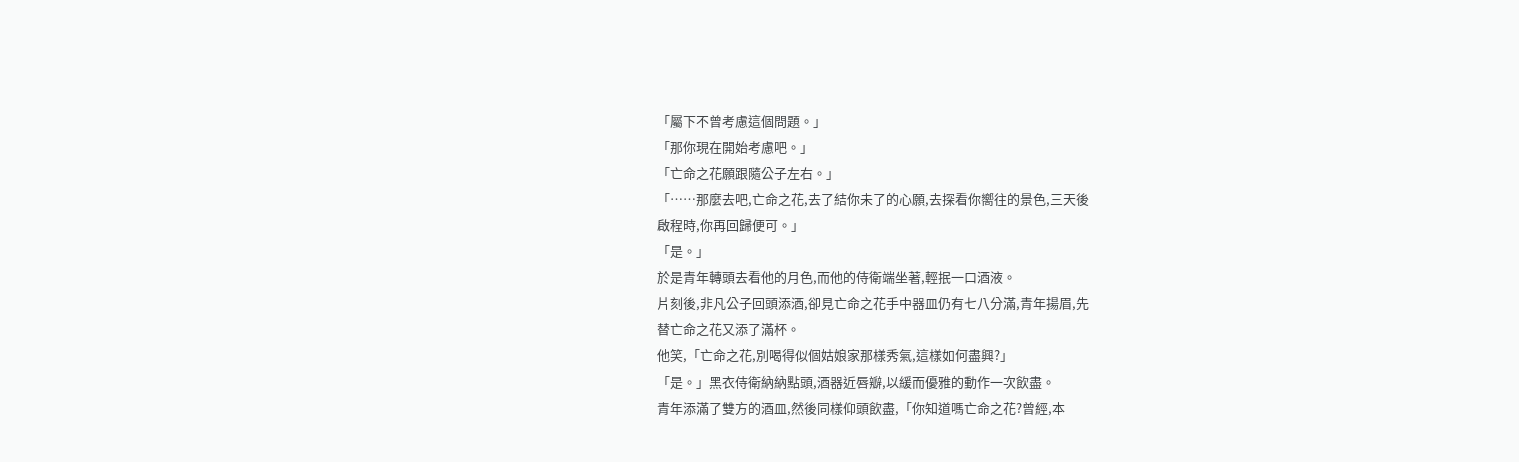「屬下不曾考慮這個問題。」
「那你現在開始考慮吧。」
「亡命之花願跟隨公子左右。」
「……那麼去吧,亡命之花,去了結你未了的心願,去探看你嚮往的景色,三天後
啟程時,你再回歸便可。」
「是。」
於是青年轉頭去看他的月色,而他的侍衛端坐著,輕抿一口酒液。
片刻後,非凡公子回頭添酒,卻見亡命之花手中器皿仍有七八分滿,青年揚眉,先
替亡命之花又添了滿杯。
他笑,「亡命之花,別喝得似個姑娘家那樣秀氣,這樣如何盡興?」
「是。」黑衣侍衛納納點頭,酒器近唇瓣,以緩而優雅的動作一次飲盡。
青年添滿了雙方的酒皿,然後同樣仰頭飲盡,「你知道嗎亡命之花?曾經,本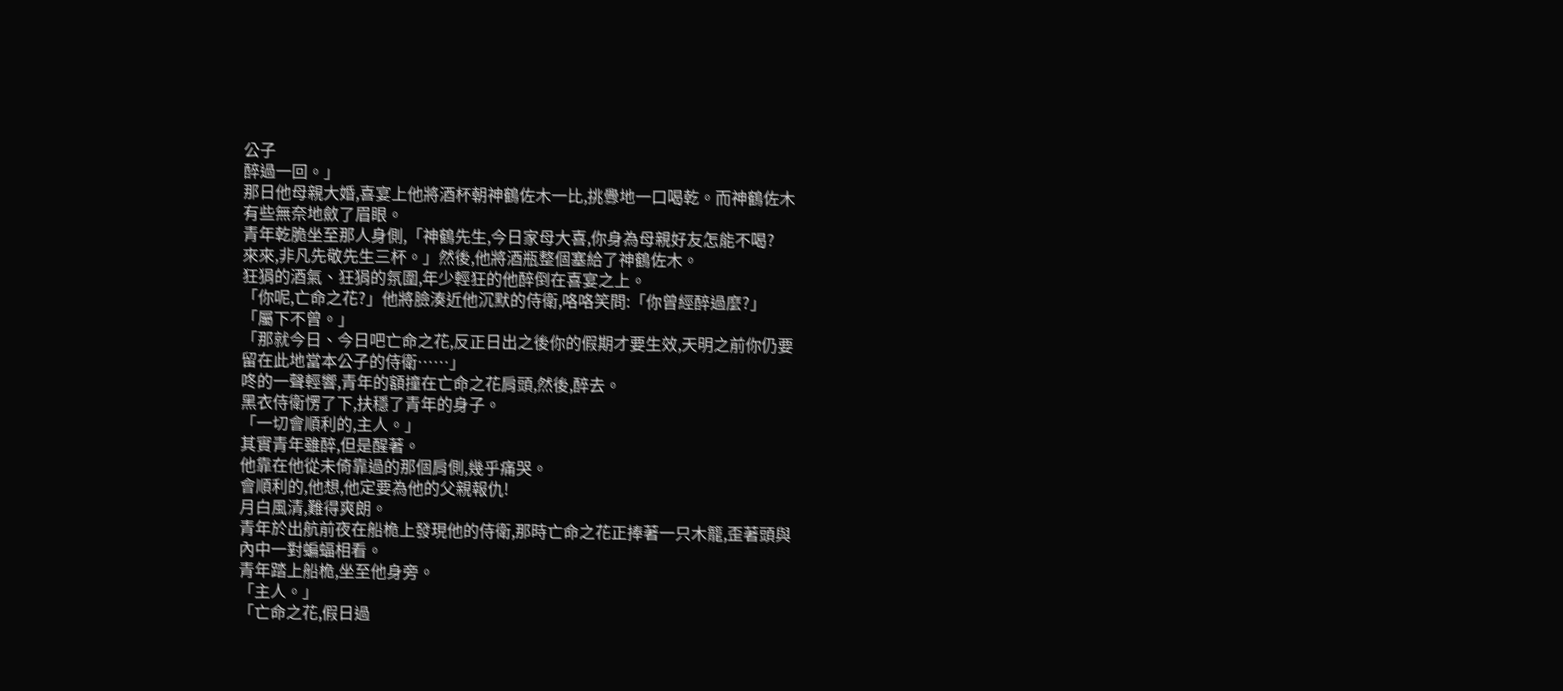公子
醉過一回。」
那日他母親大婚,喜宴上他將酒杯朝神鶴佐木一比,挑釁地一口喝乾。而神鶴佐木
有些無奈地斂了眉眼。
青年乾脆坐至那人身側,「神鶴先生,今日家母大喜,你身為母親好友怎能不喝?
來來,非凡先敬先生三杯。」然後,他將酒瓶整個塞給了神鶴佐木。
狂狷的酒氣、狂狷的氛圍,年少輕狂的他醉倒在喜宴之上。
「你呢,亡命之花?」他將臉湊近他沉默的侍衛,咯咯笑問:「你曾經醉過麼?」
「屬下不曾。」
「那就今日、今日吧亡命之花,反正日出之後你的假期才要生效,天明之前你仍要
留在此地當本公子的侍衛……」
咚的一聲輕響,青年的額撞在亡命之花肩頭,然後,醉去。
黑衣侍衛愣了下,扶穩了青年的身子。
「一切會順利的,主人。」
其實青年雖醉,但是醒著。
他靠在他從未倚靠過的那個肩側,幾乎痛哭。
會順利的,他想,他定要為他的父親報仇!
月白風清,難得爽朗。
青年於出航前夜在船桅上發現他的侍衛,那時亡命之花正捧著一只木籠,歪著頭與
內中一對蝙蝠相看。
青年踏上船桅,坐至他身旁。
「主人。」
「亡命之花,假日過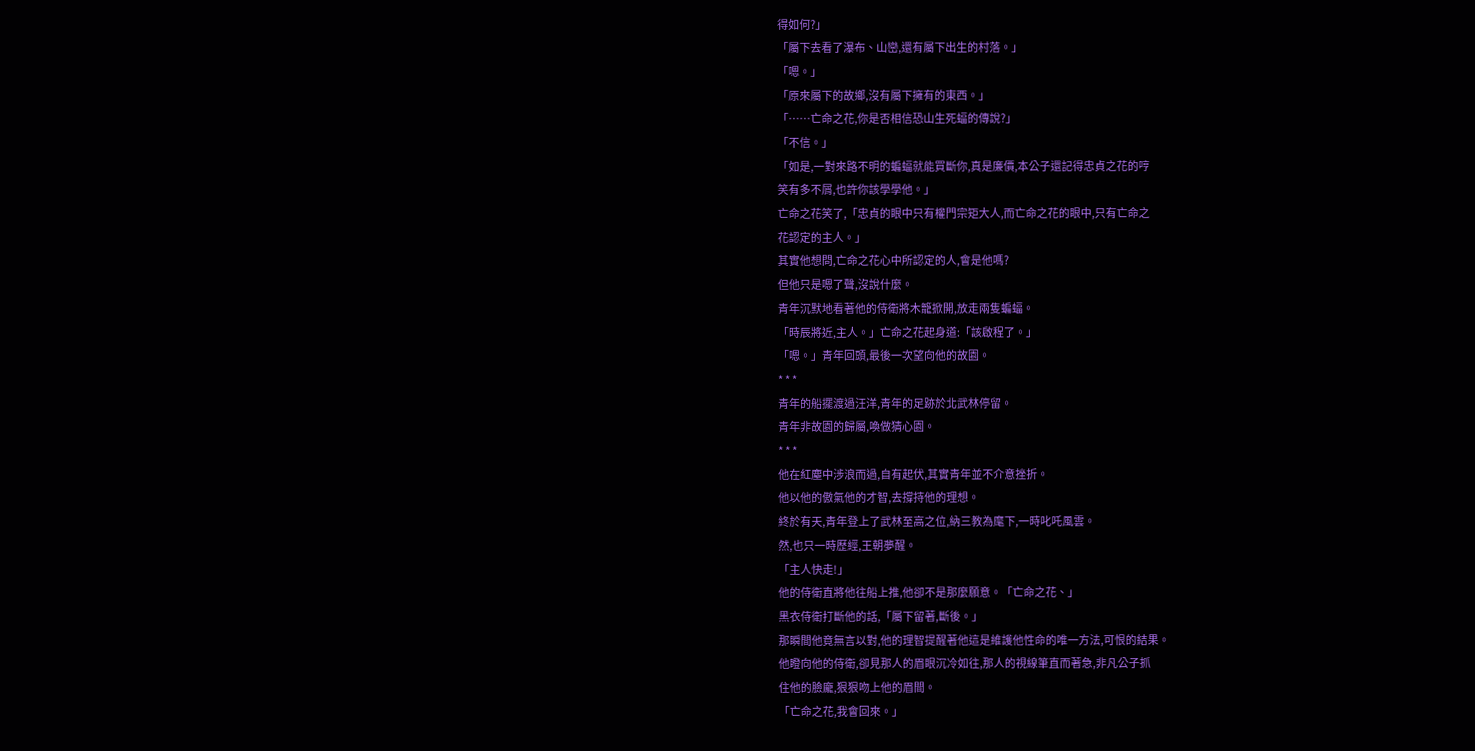得如何?」
「屬下去看了瀑布、山巒,還有屬下出生的村落。」
「嗯。」
「原來屬下的故鄉,沒有屬下擁有的東西。」
「……亡命之花,你是否相信恐山生死蝠的傳說?」
「不信。」
「如是,一對來路不明的蝙蝠就能買斷你,真是廉價,本公子還記得忠貞之花的哼
笑有多不屑,也許你該學學他。」
亡命之花笑了,「忠貞的眼中只有權門宗矩大人,而亡命之花的眼中,只有亡命之
花認定的主人。」
其實他想問,亡命之花心中所認定的人,會是他嗎?
但他只是嗯了聲,沒說什麼。
青年沉默地看著他的侍衛將木籠掀開,放走兩隻蝙蝠。
「時辰將近,主人。」亡命之花起身道:「該啟程了。」
「嗯。」青年回頭,最後一次望向他的故園。
* * *
青年的船擺渡過汪洋,青年的足跡於北武林停留。
青年非故園的歸屬,喚做猜心園。
* * *
他在紅塵中涉浪而過,自有起伏,其實青年並不介意挫折。
他以他的傲氣他的才智,去撐持他的理想。
終於有天,青年登上了武林至高之位,納三教為麾下,一時叱吒風雲。
然,也只一時歷經,王朝夢醒。
「主人快走!」
他的侍衛直將他往船上推,他卻不是那麼願意。「亡命之花、」
黑衣侍衛打斷他的話,「屬下留著,斷後。」
那瞬間他竟無言以對,他的理智提醒著他這是維護他性命的唯一方法,可恨的結果。
他瞪向他的侍衛,卻見那人的眉眼沉冷如往,那人的視線筆直而著急,非凡公子抓
住他的臉龐,狠狠吻上他的眉間。
「亡命之花,我會回來。」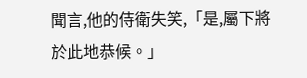聞言,他的侍衛失笑,「是,屬下將於此地恭候。」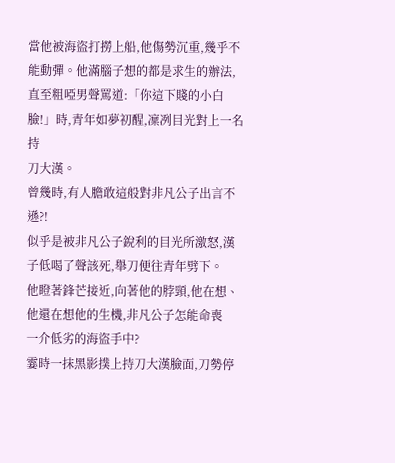當他被海盜打撈上船,他傷勢沉重,幾乎不能動彈。他滿腦子想的都是求生的辦法,
直至粗啞男聲罵道:「你這下賤的小白臉!」時,青年如夢初醒,凜冽目光對上一名持
刀大漢。
曾幾時,有人膽敢這般對非凡公子出言不遜?!
似乎是被非凡公子銳利的目光所激怒,漢子低喝了聲該死,舉刀便往青年劈下。
他瞪著鋒芒接近,向著他的脖頸,他在想、他還在想他的生機,非凡公子怎能命喪
一介低劣的海盜手中?
霎時一抹黑影撲上持刀大漢臉面,刀勢停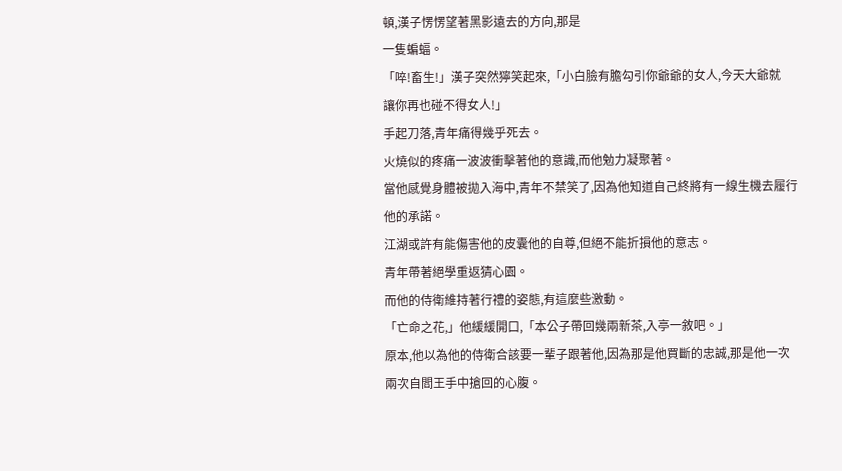頓,漢子愣愣望著黑影遠去的方向,那是
一隻蝙蝠。
「啐!畜生!」漢子突然獰笑起來,「小白臉有膽勾引你爺爺的女人,今天大爺就
讓你再也碰不得女人!」
手起刀落,青年痛得幾乎死去。
火燒似的疼痛一波波衝擊著他的意識,而他勉力凝聚著。
當他感覺身體被拋入海中,青年不禁笑了,因為他知道自己終將有一線生機去履行
他的承諾。
江湖或許有能傷害他的皮囊他的自尊,但絕不能折損他的意志。
青年帶著絕學重返猜心園。
而他的侍衛維持著行禮的姿態,有這麼些激動。
「亡命之花,」他緩緩開口,「本公子帶回幾兩新茶,入亭一敘吧。」
原本,他以為他的侍衛合該要一輩子跟著他,因為那是他買斷的忠誠,那是他一次
兩次自閻王手中搶回的心腹。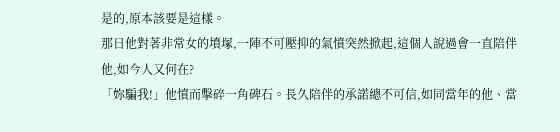是的,原本該要是這樣。
那日他對著非常女的墳塚,一陣不可壓抑的氣憤突然掀起,這個人說過會一直陪伴
他,如今人又何在?
「妳騙我!」他憤而擊碎一角碑石。長久陪伴的承諾總不可信,如同當年的他、當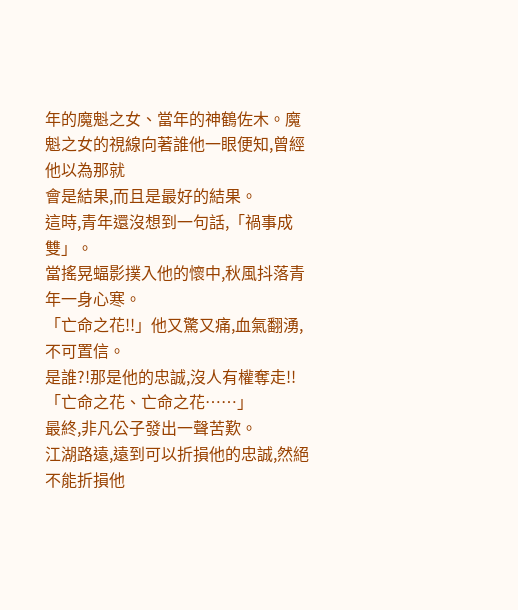年的魔魁之女、當年的神鶴佐木。魔魁之女的視線向著誰他一眼便知,曾經他以為那就
會是結果,而且是最好的結果。
這時,青年還沒想到一句話,「禍事成雙」。
當搖晃蝠影撲入他的懷中,秋風抖落青年一身心寒。
「亡命之花!!」他又驚又痛,血氣翻湧,不可置信。
是誰?!那是他的忠誠,沒人有權奪走!!
「亡命之花、亡命之花……」
最終,非凡公子發出一聲苦歎。
江湖路遠,遠到可以折損他的忠誠,然絕不能折損他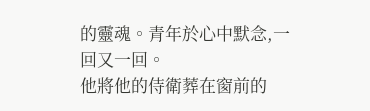的靈魂。青年於心中默念,一
回又一回。
他將他的侍衛葬在窗前的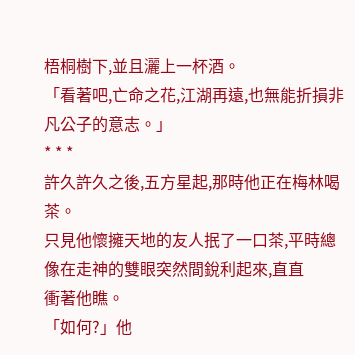梧桐樹下,並且灑上一杯酒。
「看著吧,亡命之花,江湖再遠,也無能折損非凡公子的意志。」
* * *
許久許久之後,五方星起,那時他正在梅林喝茶。
只見他懷擁天地的友人抿了一口茶,平時總像在走神的雙眼突然間銳利起來,直直
衝著他瞧。
「如何?」他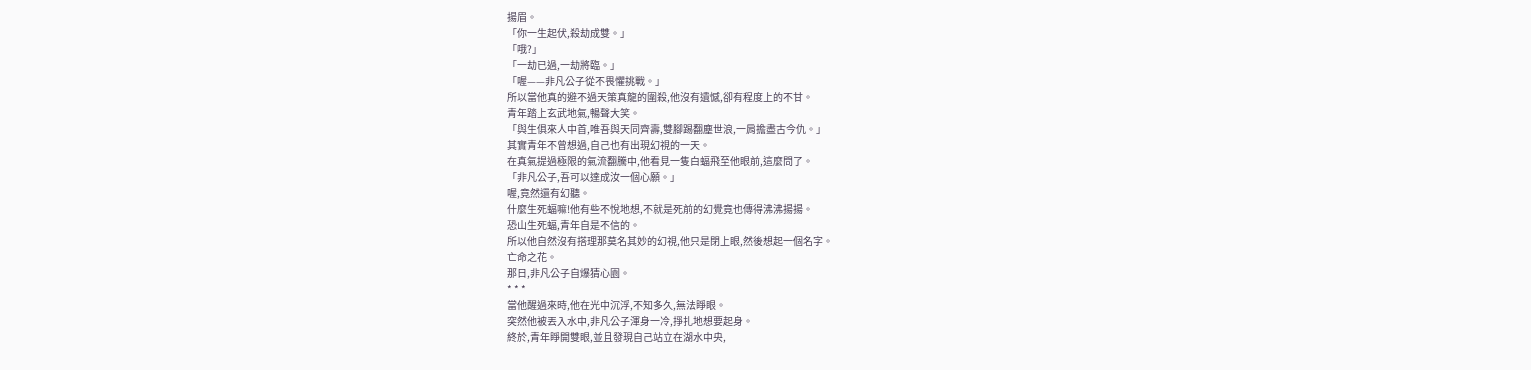揚眉。
「你一生起伏,殺劫成雙。」
「哦?」
「一劫已過,一劫將臨。」
「喔——非凡公子從不畏懼挑戰。」
所以當他真的避不過天策真龍的圍殺,他沒有遺憾,卻有程度上的不甘。
青年踏上玄武地氣,暢聲大笑。
「與生俱來人中首,唯吾與天同齊壽,雙腳踢翻塵世浪,一肩擔盡古今仇。」
其實青年不曾想過,自己也有出現幻視的一天。
在真氣提過極限的氣流翻騰中,他看見一隻白蝠飛至他眼前,這麼問了。
「非凡公子,吾可以達成汝一個心願。」
喔,竟然還有幻聽。
什麼生死蝠嘛!他有些不悅地想,不就是死前的幻覺竟也傳得沸沸揚揚。
恐山生死蝠,青年自是不信的。
所以他自然沒有搭理那莫名其妙的幻視,他只是閉上眼,然後想起一個名字。
亡命之花。
那日,非凡公子自爆猜心園。
* * *
當他醒過來時,他在光中沉浮,不知多久,無法睜眼。
突然他被丟入水中,非凡公子渾身一冷,掙扎地想要起身。
終於,青年睜開雙眼,並且發現自己站立在湖水中央,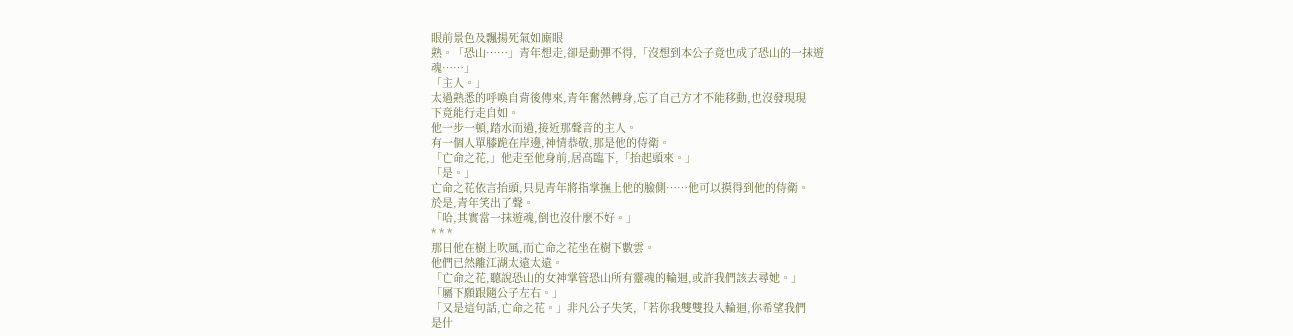眼前景色及飄揚死氣如廝眼
熟。「恐山……」青年想走,卻是動彈不得,「沒想到本公子竟也成了恐山的一抹遊
魂……」
「主人。」
太過熟悉的呼喚自背後傳來,青年奮然轉身,忘了自己方才不能移動,也沒發現現
下竟能行走自如。
他一步一頓,踏水而過,接近那聲音的主人。
有一個人單膝跪在岸邊,神情恭敬,那是他的侍衛。
「亡命之花,」他走至他身前,居高臨下,「抬起頭來。」
「是。」
亡命之花依言抬頭,只見青年將指掌撫上他的臉側……他可以摸得到他的侍衛。
於是,青年笑出了聲。
「哈,其實當一抹遊魂,倒也沒什麼不好。」
* * *
那日他在樹上吹風,而亡命之花坐在樹下數雲。
他們已然離江湖太遠太遠。
「亡命之花,聽說恐山的女神掌管恐山所有靈魂的輪迴,或許我們該去尋她。」
「屬下願跟隨公子左右。」
「又是這句話,亡命之花。」非凡公子失笑,「若你我雙雙投入輪迴,你希望我們
是什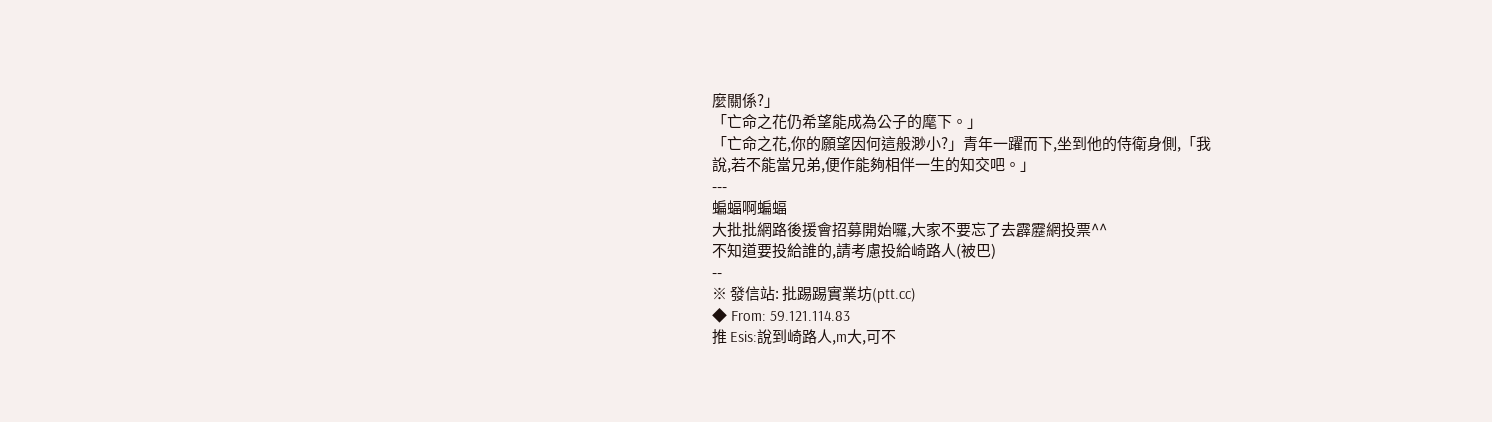麼關係?」
「亡命之花仍希望能成為公子的麾下。」
「亡命之花,你的願望因何這般渺小?」青年一躍而下,坐到他的侍衛身側,「我
說,若不能當兄弟,便作能夠相伴一生的知交吧。」
---
蝙蝠啊蝙蝠
大批批網路後援會招募開始囉,大家不要忘了去霹靂網投票^^
不知道要投給誰的,請考慮投給崎路人(被巴)
--
※ 發信站: 批踢踢實業坊(ptt.cc)
◆ From: 59.121.114.83
推 Esis:說到崎路人,m大,可不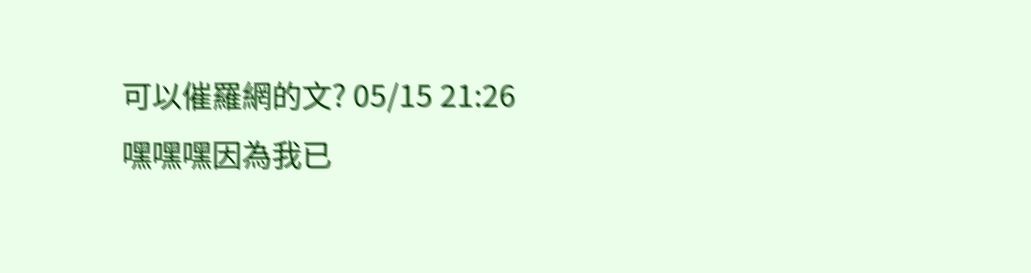可以催羅網的文? 05/15 21:26
嘿嘿嘿因為我已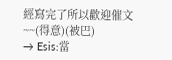經寫完了所以歡迎催文~~(得意)(被巴)
→ Esis:當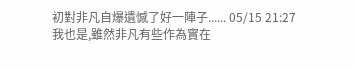初對非凡自爆遺憾了好一陣子...... 05/15 21:27
我也是,雖然非凡有些作為實在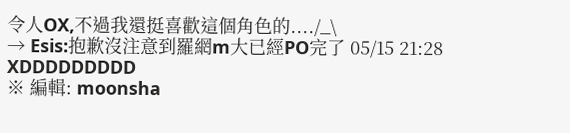令人OX,不過我還挺喜歡這個角色的..../_\
→ Esis:抱歉沒注意到羅網m大已經PO完了 05/15 21:28
XDDDDDDDDD
※ 編輯: moonsha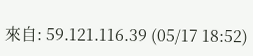來自: 59.121.116.39 (05/17 18:52)